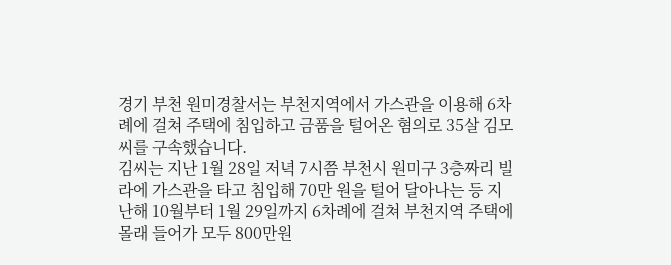경기 부천 원미경찰서는 부천지역에서 가스관을 이용해 6차례에 걸쳐 주택에 침입하고 금품을 털어온 혐의로 35살 김모 씨를 구속했습니다.
김씨는 지난 1월 28일 저녁 7시쯤 부천시 원미구 3층짜리 빌라에 가스관을 타고 침입해 70만 원을 털어 달아나는 등 지난해 10월부터 1월 29일까지 6차례에 걸쳐 부천지역 주택에 몰래 들어가 모두 800만원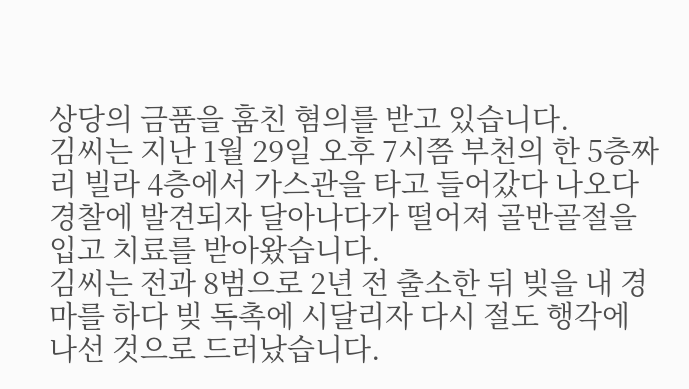상당의 금품을 훔친 혐의를 받고 있습니다.
김씨는 지난 1월 29일 오후 7시쯤 부천의 한 5층짜리 빌라 4층에서 가스관을 타고 들어갔다 나오다 경찰에 발견되자 달아나다가 떨어져 골반골절을 입고 치료를 받아왔습니다.
김씨는 전과 8범으로 2년 전 출소한 뒤 빚을 내 경마를 하다 빚 독촉에 시달리자 다시 절도 행각에 나선 것으로 드러났습니다.